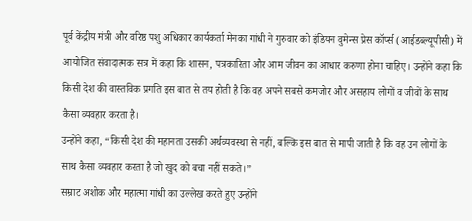पूर्व केंद्रीय मंत्री और वरिष्ठ पशु अधिकार कार्यकर्ता मेनका गांधी ने गुरुवार को इंडियन वुमेन्स प्रेस कॉर्प्स (आईडब्ल्यूपीसी) में आयोजित संवादात्मक सत्र में कहा कि शासन, पत्रकारिता और आम जीवन का आधार करुणा होना चाहिए। उन्होंने कहा कि किसी देश की वास्तविक प्रगति इस बात से तय होती है कि वह अपने सबसे कमजोर और असहाय लोगों व जीवों के साथ कैसा व्यवहार करता है।
उन्होंने कहा, “किसी देश की महानता उसकी अर्थव्यवस्था से नहीं, बल्कि इस बात से मापी जाती है कि वह उन लोगों के साथ कैसा व्यवहार करता है जो खुद को बचा नहीं सकते।”
सम्राट अशोक और महात्मा गांधी का उल्लेख करते हुए उन्होंने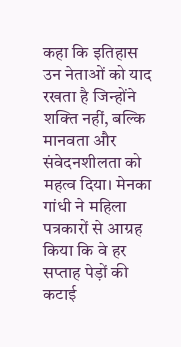कहा कि इतिहास उन नेताओं को याद रखता है जिन्होंने शक्ति नहीं, बल्कि मानवता और संवेदनशीलता को महत्व दिया। मेनका गांधी ने महिला पत्रकारों से आग्रह किया कि वे हर सप्ताह पेड़ों की कटाई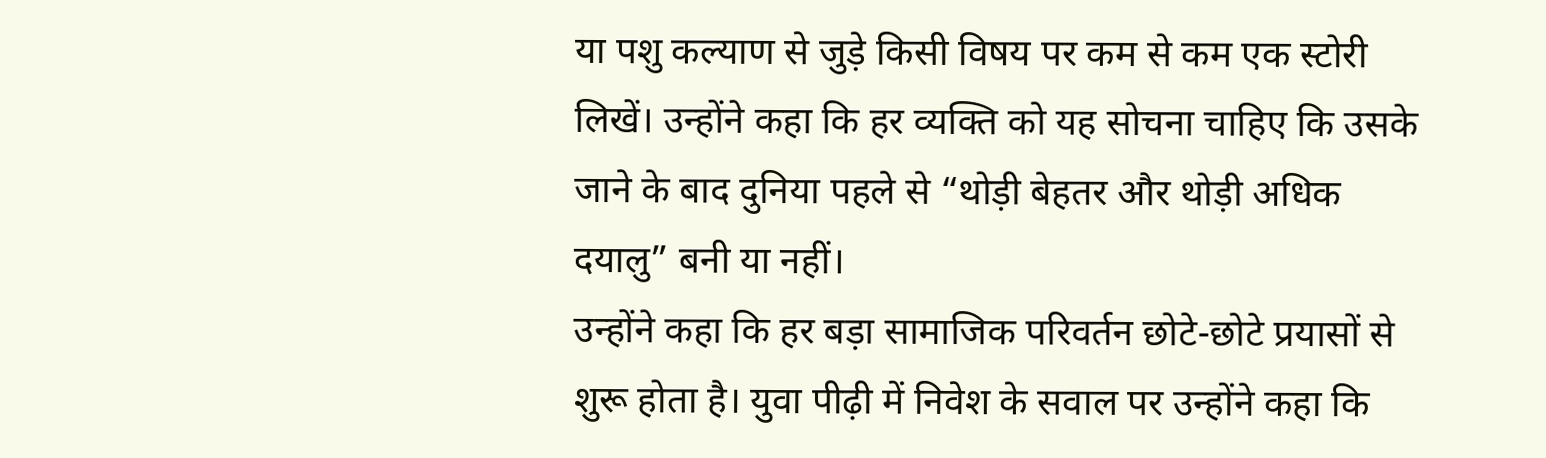या पशु कल्याण से जुड़े किसी विषय पर कम से कम एक स्टोरी लिखें। उन्होंने कहा कि हर व्यक्ति को यह सोचना चाहिए कि उसके जाने के बाद दुनिया पहले से “थोड़ी बेहतर और थोड़ी अधिक दयालु” बनी या नहीं।
उन्होंने कहा कि हर बड़ा सामाजिक परिवर्तन छोटे-छोटे प्रयासों से शुरू होता है। युवा पीढ़ी में निवेश के सवाल पर उन्होंने कहा कि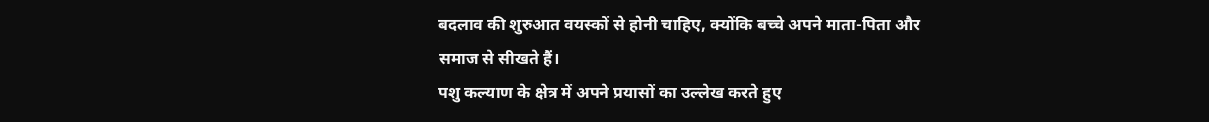बदलाव की शुरुआत वयस्कों से होनी चाहिए, क्योंकि बच्चे अपने माता-पिता और समाज से सीखते हैं।
पशु कल्याण के क्षेत्र में अपने प्रयासों का उल्लेख करते हुए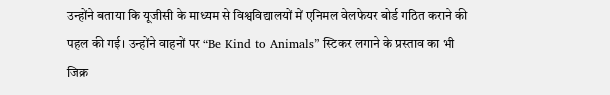उन्होंने बताया कि यूजीसी के माध्यम से विश्वविद्यालयों में एनिमल वेलफेयर बोर्ड गठित कराने की पहल की गई। उन्होंने वाहनों पर “Be Kind to Animals” स्टिकर लगाने के प्रस्ताव का भी जिक्र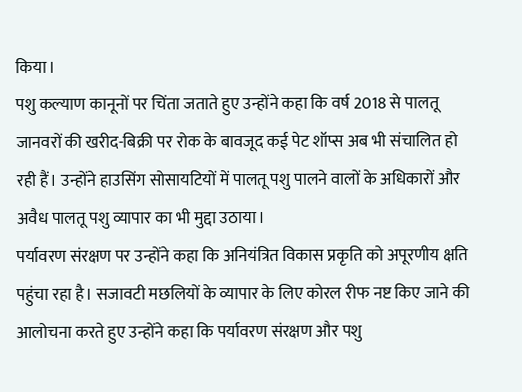किया।
पशु कल्याण कानूनों पर चिंता जताते हुए उन्होंने कहा कि वर्ष 2018 से पालतू जानवरों की खरीद-बिक्री पर रोक के बावजूद कई पेट शॉप्स अब भी संचालित हो रही हैं। उन्होंने हाउसिंग सोसायटियों में पालतू पशु पालने वालों के अधिकारों और अवैध पालतू पशु व्यापार का भी मुद्दा उठाया।
पर्यावरण संरक्षण पर उन्होंने कहा कि अनियंत्रित विकास प्रकृति को अपूरणीय क्षति पहुंचा रहा है। सजावटी मछलियों के व्यापार के लिए कोरल रीफ नष्ट किए जाने की आलोचना करते हुए उन्होंने कहा कि पर्यावरण संरक्षण और पशु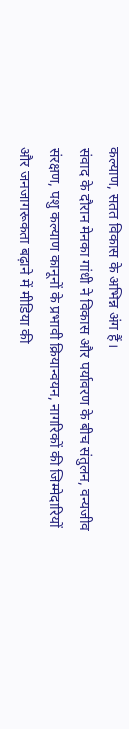कल्याण, सतत विकास के अभिन्न अंग हैं।
संवाद के दौरान मेनका गांधी ने विकास और पर्यावरण के बीच संतुलन, वन्यजीव संरक्षण, पशु कल्याण कानूनों के प्रभावी क्रियान्वयन, नागरिकों की जिम्मेदारियों और जनजागरूकता बढ़ाने में मीडिया की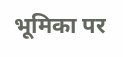भूमिका पर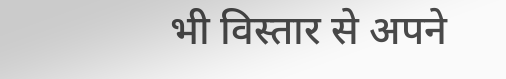भी विस्तार से अपने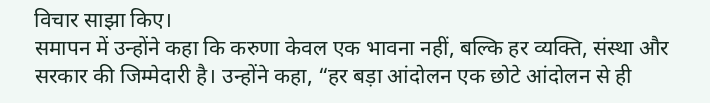विचार साझा किए।
समापन में उन्होंने कहा कि करुणा केवल एक भावना नहीं, बल्कि हर व्यक्ति, संस्था और सरकार की जिम्मेदारी है। उन्होंने कहा, “हर बड़ा आंदोलन एक छोटे आंदोलन से ही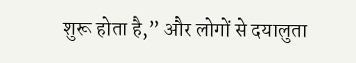शुरू होता है,” और लोगों से दयालुता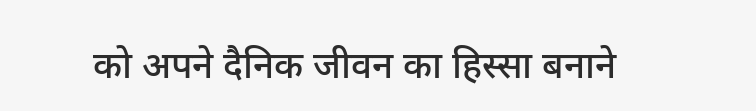को अपने दैनिक जीवन का हिस्सा बनाने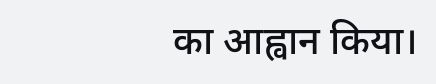का आह्वान किया।